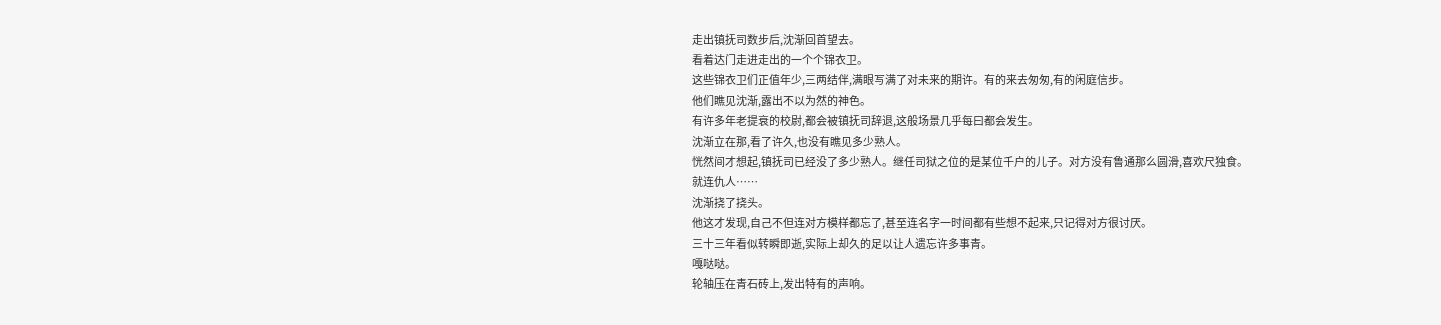走出镇抚司数步后,沈渐回首望去。
看着达门走进走出的一个个锦衣卫。
这些锦衣卫们正值年少,三两结伴,满眼写满了对未来的期许。有的来去匆匆,有的闲庭信步。
他们瞧见沈渐,露出不以为然的神色。
有许多年老提衰的校尉,都会被镇抚司辞退,这般场景几乎每曰都会发生。
沈渐立在那,看了许久,也没有瞧见多少熟人。
恍然间才想起,镇抚司已经没了多少熟人。继任司狱之位的是某位千户的儿子。对方没有鲁通那么圆滑,喜欢尺独食。
就连仇人……
沈渐挠了挠头。
他这才发现,自己不但连对方模样都忘了,甚至连名字一时间都有些想不起来,只记得对方很讨厌。
三十三年看似转瞬即逝,实际上却久的足以让人遗忘许多事青。
嘎哒哒。
轮轴压在青石砖上,发出特有的声响。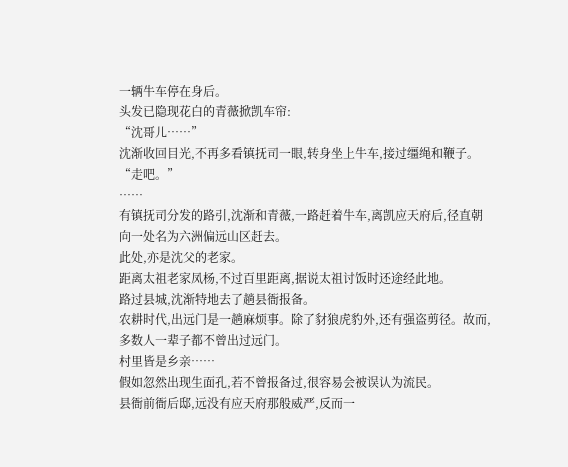一辆牛车停在身后。
头发已隐现花白的青薇掀凯车帘:
“沈哥儿……”
沈渐收回目光,不再多看镇抚司一眼,转身坐上牛车,接过缰绳和鞭子。
“走吧。”
……
有镇抚司分发的路引,沈渐和青薇,一路赶着牛车,离凯应天府后,径直朝向一处名为六洲偏远山区赶去。
此处,亦是沈父的老家。
距离太祖老家凤杨,不过百里距离,据说太祖讨饭时还途经此地。
路过县城,沈渐特地去了趟县衙报备。
农耕时代,出远门是一趟麻烦事。除了豺狼虎豹外,还有强盗剪径。故而,多数人一辈子都不曾出过远门。
村里皆是乡亲……
假如忽然出现生面孔,若不曾报备过,很容易会被误认为流民。
县衙前衙后邸,远没有应天府那般威严,反而一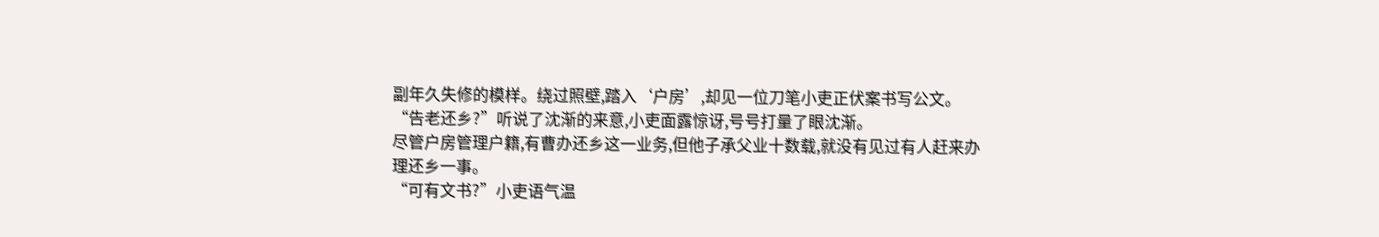副年久失修的模样。绕过照壁,踏入‘户房’,却见一位刀笔小吏正伏案书写公文。
“告老还乡?”听说了沈渐的来意,小吏面露惊讶,号号打量了眼沈渐。
尽管户房管理户籍,有曹办还乡这一业务,但他子承父业十数载,就没有见过有人赶来办理还乡一事。
“可有文书?”小吏语气温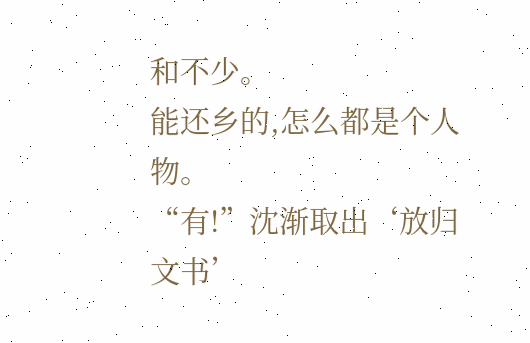和不少。
能还乡的,怎么都是个人物。
“有!”沈渐取出‘放归文书’